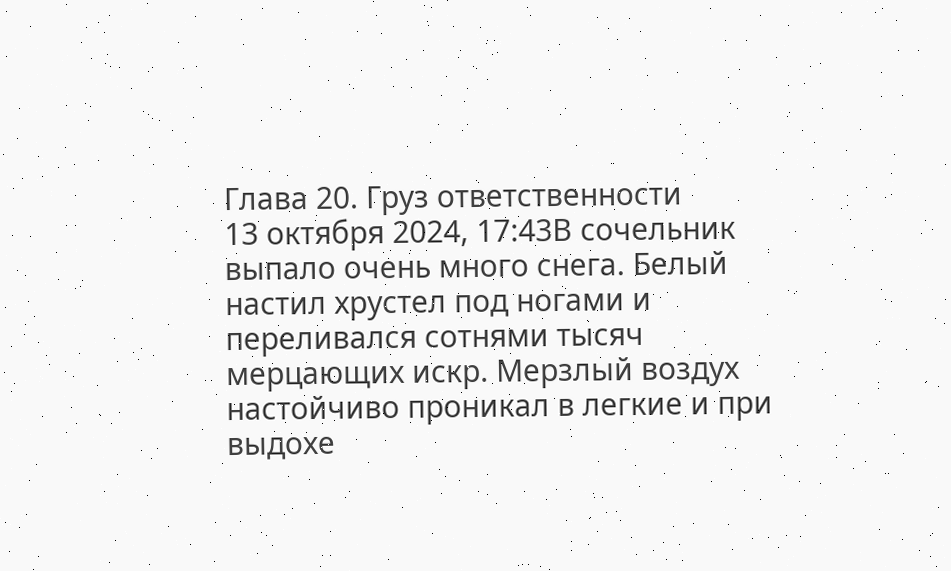Глава 20. Груз ответственности
13 октября 2024, 17:43В сочельник выпало очень много снега. Белый настил хрустел под ногами и переливался сотнями тысяч мерцающих искр. Мерзлый воздух настойчиво проникал в легкие и при выдохе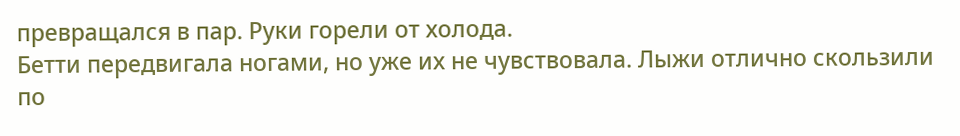превращался в пар. Руки горели от холода.
Бетти передвигала ногами, но уже их не чувствовала. Лыжи отлично скользили по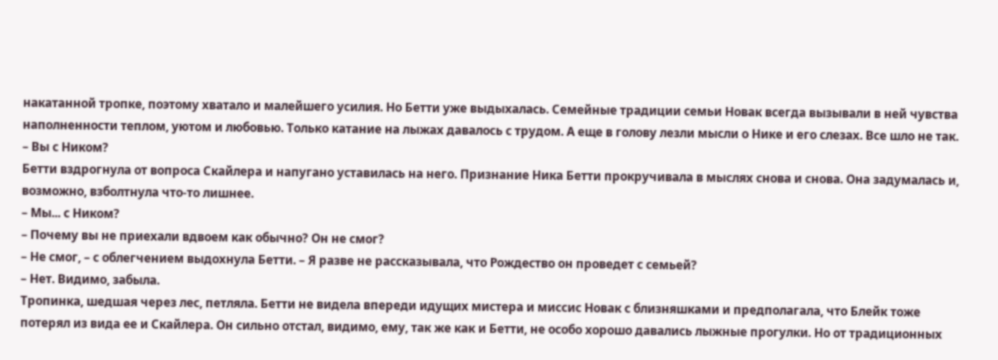накатанной тропке, поэтому хватало и малейшего усилия. Но Бетти уже выдыхалась. Семейные традиции семьи Новак всегда вызывали в ней чувства наполненности теплом, уютом и любовью. Только катание на лыжах давалось с трудом. А еще в голову лезли мысли о Нике и его слезах. Все шло не так.
– Вы с Ником?
Бетти вздрогнула от вопроса Скайлера и напугано уставилась на него. Признание Ника Бетти прокручивала в мыслях снова и снова. Она задумалась и, возможно, взболтнула что-то лишнее.
– Мы... с Ником?
– Почему вы не приехали вдвоем как обычно? Он не смог?
– Не смог, – с облегчением выдохнула Бетти. – Я разве не рассказывала, что Рождество он проведет с семьей?
– Нет. Видимо, забыла.
Тропинка, шедшая через лес, петляла. Бетти не видела впереди идущих мистера и миссис Новак с близняшками и предполагала, что Блейк тоже потерял из вида ее и Скайлера. Он сильно отстал, видимо, ему, так же как и Бетти, не особо хорошо давались лыжные прогулки. Но от традиционных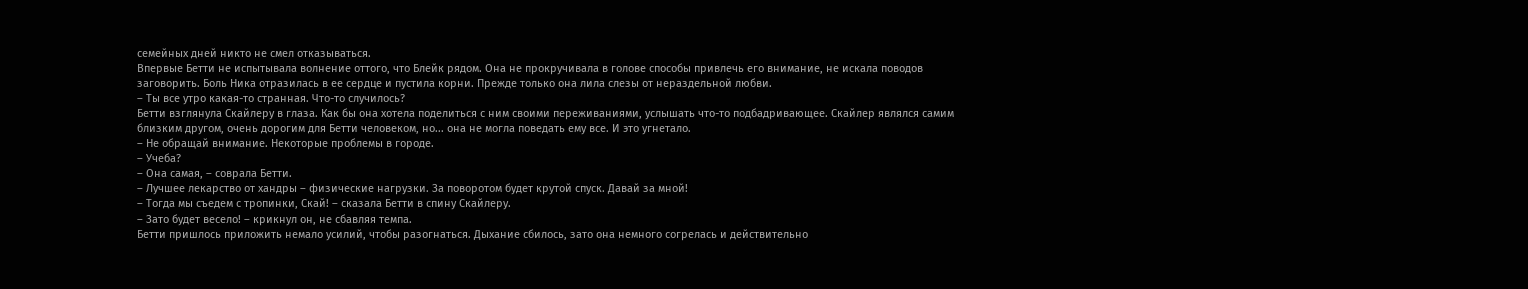семейных дней никто не смел отказываться.
Впервые Бетти не испытывала волнение оттого, что Блейк рядом. Она не прокручивала в голове способы привлечь его внимание, не искала поводов заговорить. Боль Ника отразилась в ее сердце и пустила корни. Прежде только она лила слезы от нераздельной любви.
– Ты все утро какая-то странная. Что-то случилось?
Бетти взглянула Скайлеру в глаза. Как бы она хотела поделиться с ним своими переживаниями, услышать что-то подбадривающее. Скайлер являлся самим близким другом, очень дорогим для Бетти человеком, но... она не могла поведать ему все. И это угнетало.
– Не обращай внимание. Некоторые проблемы в городе.
– Учеба?
– Она самая, – соврала Бетти.
– Лучшее лекарство от хандры – физические нагрузки. За поворотом будет крутой спуск. Давай за мной!
– Тогда мы съедем с тропинки, Скай! – сказала Бетти в спину Скайлеру.
– Зато будет весело! – крикнул он, не сбавляя темпа.
Бетти пришлось приложить немало усилий, чтобы разогнаться. Дыхание сбилось, зато она немного согрелась и действительно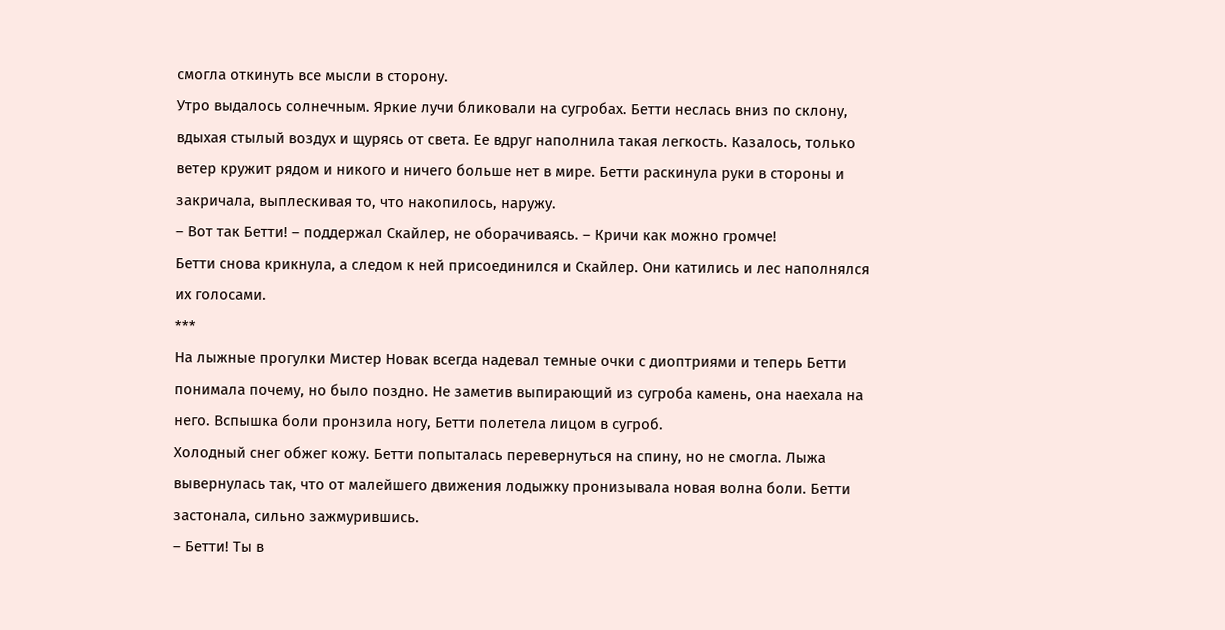смогла откинуть все мысли в сторону.
Утро выдалось солнечным. Яркие лучи бликовали на сугробах. Бетти неслась вниз по склону, вдыхая стылый воздух и щурясь от света. Ее вдруг наполнила такая легкость. Казалось, только ветер кружит рядом и никого и ничего больше нет в мире. Бетти раскинула руки в стороны и закричала, выплескивая то, что накопилось, наружу.
– Вот так Бетти! – поддержал Скайлер, не оборачиваясь. – Кричи как можно громче!
Бетти снова крикнула, а следом к ней присоединился и Скайлер. Они катились и лес наполнялся их голосами.
***
На лыжные прогулки Мистер Новак всегда надевал темные очки с диоптриями и теперь Бетти понимала почему, но было поздно. Не заметив выпирающий из сугроба камень, она наехала на него. Вспышка боли пронзила ногу, Бетти полетела лицом в сугроб.
Холодный снег обжег кожу. Бетти попыталась перевернуться на спину, но не смогла. Лыжа вывернулась так, что от малейшего движения лодыжку пронизывала новая волна боли. Бетти застонала, сильно зажмурившись.
– Бетти! Ты в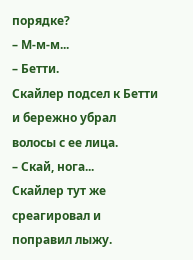порядке?
– М-м-м...
– Бетти.
Скайлер подсел к Бетти и бережно убрал волосы с ее лица.
– Скай, нога...
Скайлер тут же среагировал и поправил лыжу.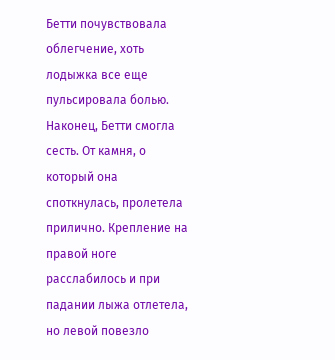Бетти почувствовала облегчение, хоть лодыжка все еще пульсировала болью. Наконец, Бетти смогла сесть. От камня, о который она споткнулась, пролетела прилично. Крепление на правой ноге расслабилось и при падании лыжа отлетела, но левой повезло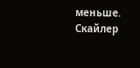меньше. Скайлер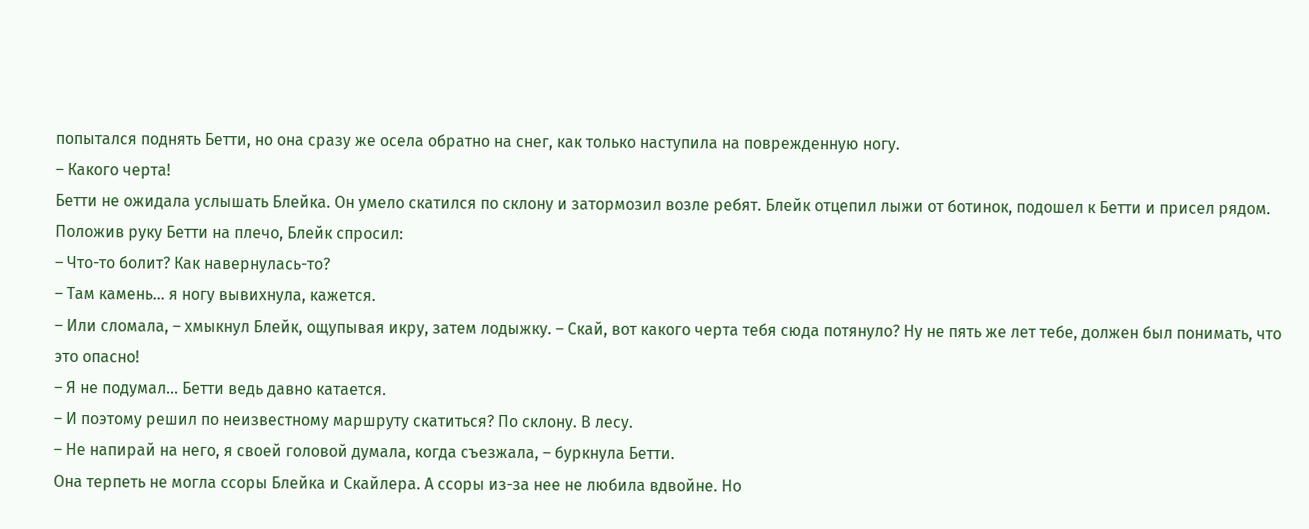попытался поднять Бетти, но она сразу же осела обратно на снег, как только наступила на поврежденную ногу.
– Какого черта!
Бетти не ожидала услышать Блейка. Он умело скатился по склону и затормозил возле ребят. Блейк отцепил лыжи от ботинок, подошел к Бетти и присел рядом. Положив руку Бетти на плечо, Блейк спросил:
– Что-то болит? Как навернулась-то?
– Там камень... я ногу вывихнула, кажется.
– Или сломала, – хмыкнул Блейк, ощупывая икру, затем лодыжку. – Скай, вот какого черта тебя сюда потянуло? Ну не пять же лет тебе, должен был понимать, что это опасно!
– Я не подумал... Бетти ведь давно катается.
– И поэтому решил по неизвестному маршруту скатиться? По склону. В лесу.
– Не напирай на него, я своей головой думала, когда съезжала, – буркнула Бетти.
Она терпеть не могла ссоры Блейка и Скайлера. А ссоры из-за нее не любила вдвойне. Но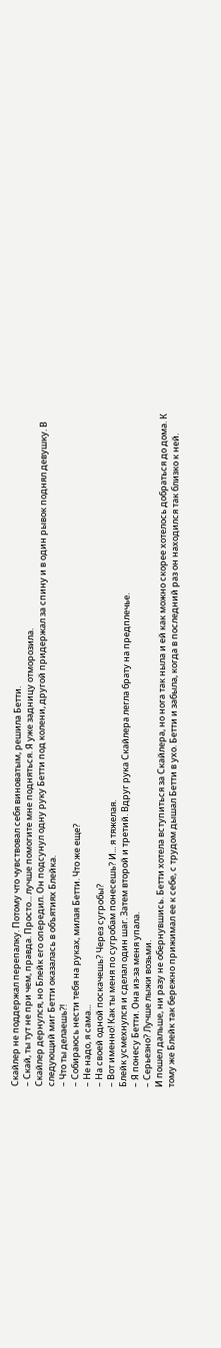Скайлер не поддержал перепалку. Потому что чувствовал себя виноватым, решила Бетти.
– Скай, ты тут не при чем, правда. Просто... лучше помогите мне подняться. Я уже задницу отморозила.
Скайлер дернулся, но Блейк его опередил. Он подсунул одну руку Бетти под колени, другой придержал за спину и в один рывок поднял девушку. В следующий миг Бетти оказалась в объятиях Блейка.
– Что ты делаешь?!
– Собираюсь нести тебя на руках, милая Бетти. Что же еще?
– Не надо, я сама...
– На своей одной поскачешь? Через сугробы?
– Вот именно! Как ты меня по сугробам понесешь? И... я тяжелая.
Блейк усмехнулся и сделал один шаг. Затем второй и третий. Вдруг рука Скайлера легла брату на предплечье.
– Я понесу Бетти. Она из-за меня упала.
– Серьезно? Лучше лыжи возьми.
И пошел дальше, ни разу не обернувшись. Бетти хотела вступиться за Скайлера, но нога так ныла и ей как можно скорее хотелось добраться до дома. К тому же Блейк так бережно прижимал ее к себе, с трудом дышал Бетти в ухо. Бетти и забыла, когда в последний раз он находился так близко к ней.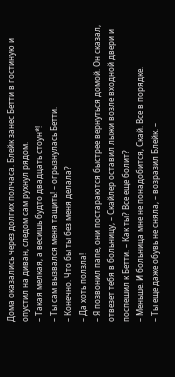Дома оказались через долгих полчаса. Блейк занес Бетти в гостиную и опустил на диван, следом сам рухнул рядом.
– Такая мелкая, а весишь будто двадцать стоун*!
– Ты сам вызвался меня тащить! – огрызнулась Бетти.
– Конечно. Что бы ты без меня делала?
– Да хоть ползла!
– Я позвонил папе, они постараются быстрее вернуться домой. Он сказал, отвезет тебя в больницу, – Скайлер оставил лыжи возле входной двери и поспешил к Бетти. – Как ты? Все еще болит?
– Меньше. И больница мне не понадобится, Скай. Все в порядке.
– Ты еще даже обувь не сняла, – возразил Блейк. –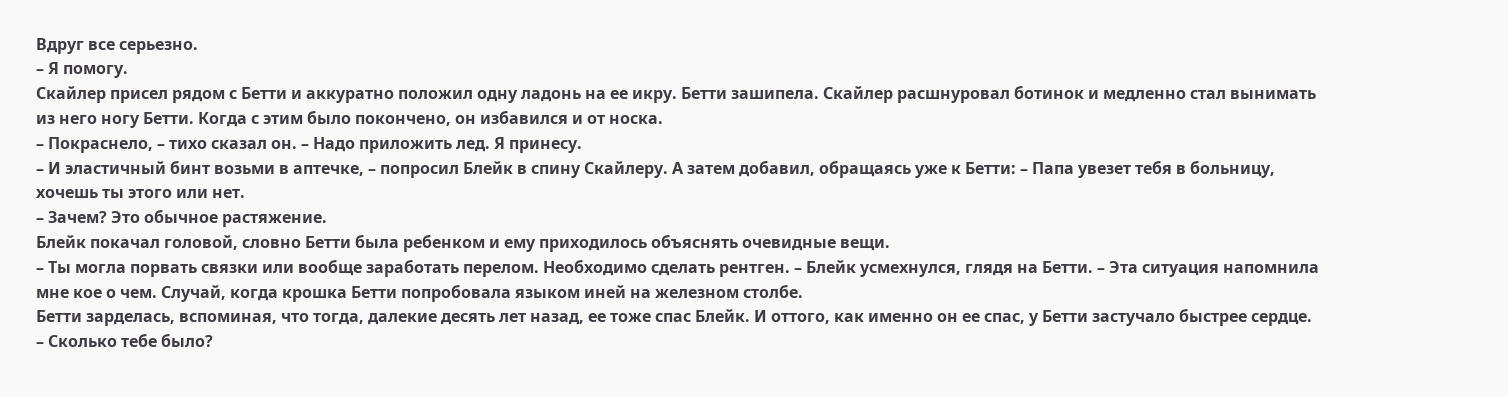Вдруг все серьезно.
– Я помогу.
Скайлер присел рядом с Бетти и аккуратно положил одну ладонь на ее икру. Бетти зашипела. Скайлер расшнуровал ботинок и медленно стал вынимать из него ногу Бетти. Когда с этим было покончено, он избавился и от носка.
– Покраснело, – тихо сказал он. – Надо приложить лед. Я принесу.
– И эластичный бинт возьми в аптечке, – попросил Блейк в спину Скайлеру. А затем добавил, обращаясь уже к Бетти: – Папа увезет тебя в больницу, хочешь ты этого или нет.
– Зачем? Это обычное растяжение.
Блейк покачал головой, словно Бетти была ребенком и ему приходилось объяснять очевидные вещи.
– Ты могла порвать связки или вообще заработать перелом. Необходимо сделать рентген. – Блейк усмехнулся, глядя на Бетти. – Эта ситуация напомнила мне кое о чем. Случай, когда крошка Бетти попробовала языком иней на железном столбе.
Бетти зарделась, вспоминая, что тогда, далекие десять лет назад, ее тоже спас Блейк. И оттого, как именно он ее спас, у Бетти застучало быстрее сердце.
– Сколько тебе было?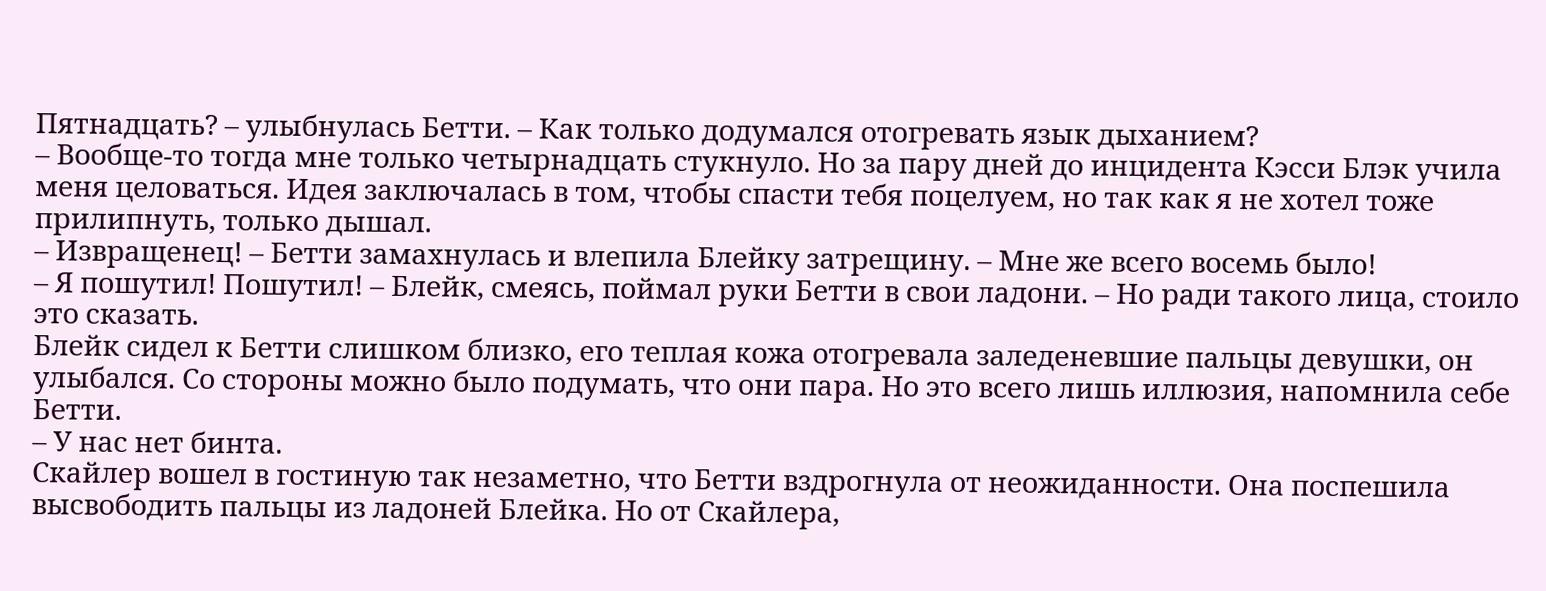Пятнадцать? – улыбнулась Бетти. – Как только додумался отогревать язык дыханием?
– Вообще-то тогда мне только четырнадцать стукнуло. Но за пару дней до инцидента Кэсси Блэк учила меня целоваться. Идея заключалась в том, чтобы спасти тебя поцелуем, но так как я не хотел тоже прилипнуть, только дышал.
– Извращенец! – Бетти замахнулась и влепила Блейку затрещину. – Мне же всего восемь было!
– Я пошутил! Пошутил! – Блейк, смеясь, поймал руки Бетти в свои ладони. – Но ради такого лица, стоило это сказать.
Блейк сидел к Бетти слишком близко, его теплая кожа отогревала заледеневшие пальцы девушки, он улыбался. Со стороны можно было подумать, что они пара. Но это всего лишь иллюзия, напомнила себе Бетти.
– У нас нет бинта.
Скайлер вошел в гостиную так незаметно, что Бетти вздрогнула от неожиданности. Она поспешила высвободить пальцы из ладоней Блейка. Но от Скайлера,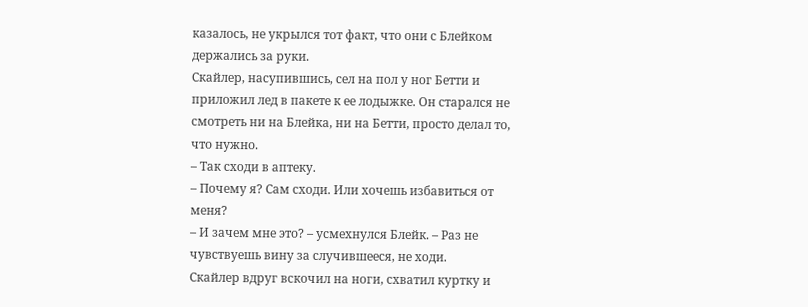казалось, не укрылся тот факт, что они с Блейком держались за руки.
Скайлер, насупившись, сел на пол у ног Бетти и приложил лед в пакете к ее лодыжке. Он старался не смотреть ни на Блейка, ни на Бетти, просто делал то, что нужно.
– Так сходи в аптеку.
– Почему я? Сам сходи. Или хочешь избавиться от меня?
– И зачем мне это? – усмехнулся Блейк. – Раз не чувствуешь вину за случившееся, не ходи.
Скайлер вдруг вскочил на ноги, схватил куртку и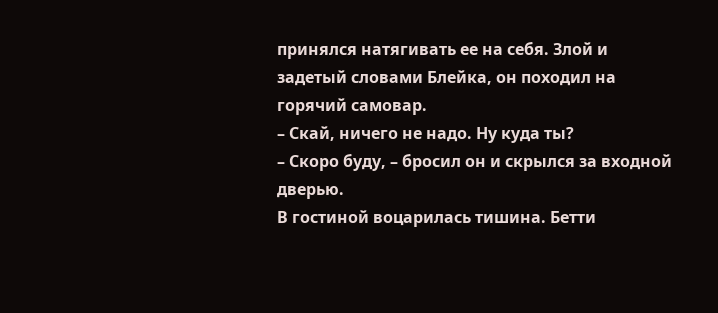принялся натягивать ее на себя. Злой и задетый словами Блейка, он походил на горячий самовар.
– Скай, ничего не надо. Ну куда ты?
– Скоро буду, – бросил он и скрылся за входной дверью.
В гостиной воцарилась тишина. Бетти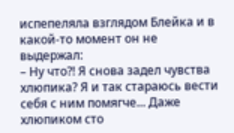испепеляла взглядом Блейка и в какой-то момент он не выдержал:
– Ну что?! Я снова задел чувства хлюпика? Я и так стараюсь вести себя с ним помягче... Даже хлюпиком сто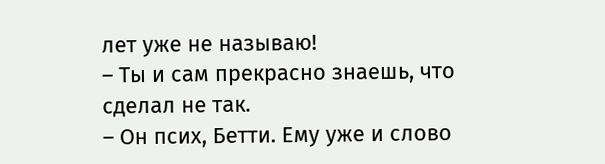лет уже не называю!
– Ты и сам прекрасно знаешь, что сделал не так.
– Он псих, Бетти. Ему уже и слово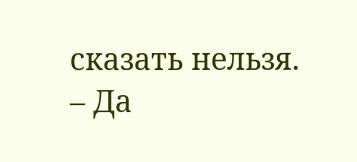сказать нельзя.
– Да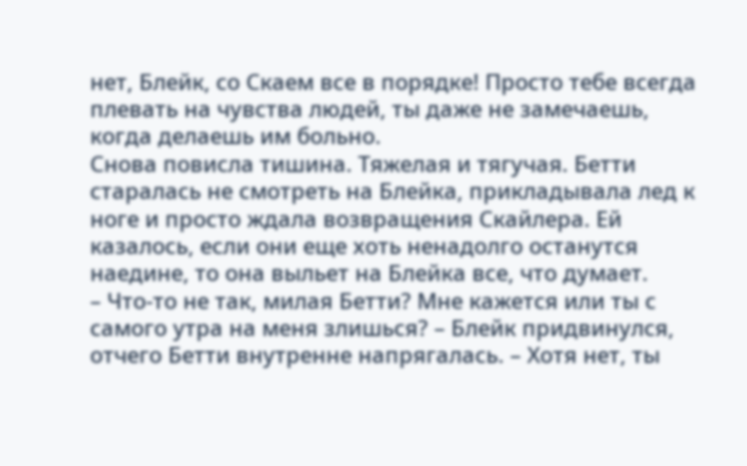нет, Блейк, со Скаем все в порядке! Просто тебе всегда плевать на чувства людей, ты даже не замечаешь, когда делаешь им больно.
Снова повисла тишина. Тяжелая и тягучая. Бетти старалась не смотреть на Блейка, прикладывала лед к ноге и просто ждала возвращения Скайлера. Ей казалось, если они еще хоть ненадолго останутся наедине, то она выльет на Блейка все, что думает.
– Что-то не так, милая Бетти? Мне кажется или ты с самого утра на меня злишься? – Блейк придвинулся, отчего Бетти внутренне напрягалась. – Хотя нет, ты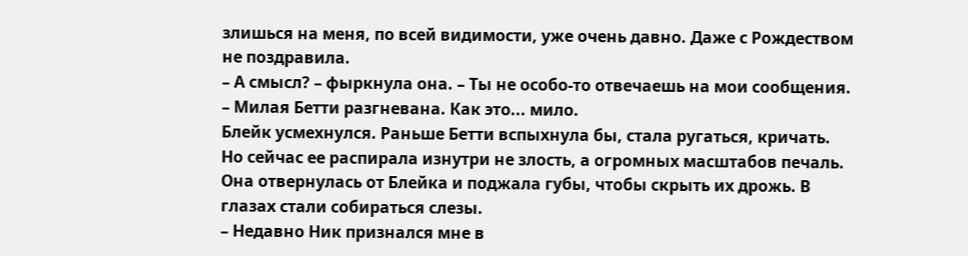злишься на меня, по всей видимости, уже очень давно. Даже с Рождеством не поздравила.
– А смысл? – фыркнула она. – Ты не особо-то отвечаешь на мои сообщения.
– Милая Бетти разгневана. Как это... мило.
Блейк усмехнулся. Раньше Бетти вспыхнула бы, стала ругаться, кричать. Но сейчас ее распирала изнутри не злость, а огромных масштабов печаль. Она отвернулась от Блейка и поджала губы, чтобы скрыть их дрожь. В глазах стали собираться слезы.
– Недавно Ник признался мне в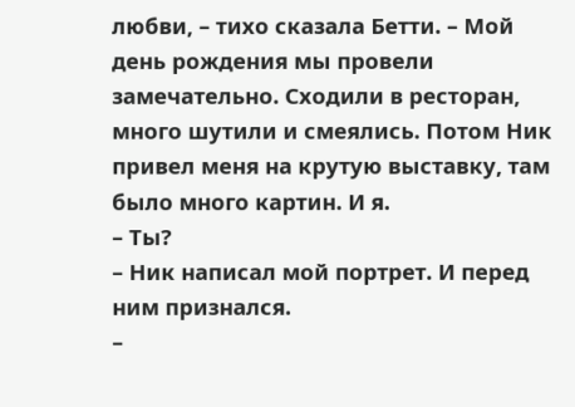любви, – тихо сказала Бетти. – Мой день рождения мы провели замечательно. Сходили в ресторан, много шутили и смеялись. Потом Ник привел меня на крутую выставку, там было много картин. И я.
– Ты?
– Ник написал мой портрет. И перед ним признался.
–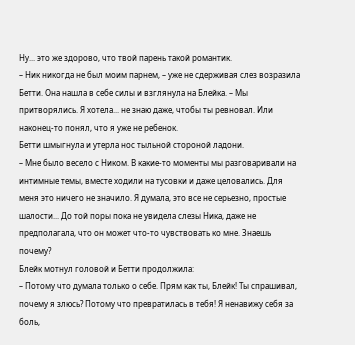Ну... это же здорово, что твой парень такой романтик.
– Ник никогда не был моим парнем, – уже не сдерживая слез возразила Бетти. Она нашла в себе силы и взглянула на Блейка. – Мы притворялись. Я хотела... не знаю даже, чтобы ты ревновал. Или наконец-то понял, что я уже не ребенок.
Бетти шмыгнула и утерла нос тыльной стороной ладони.
– Мне было весело с Ником. В какие-то моменты мы разговаривали на интимные темы, вместе ходили на тусовки и даже целовались. Для меня это ничего не значило. Я думала, это все не серьезно, простые шалости... До той поры пока не увидела слезы Ника, даже не предполагала, что он может что-то чувствовать ко мне. Знаешь почему?
Блейк мотнул головой и Бетти продолжила:
– Потому что думала только о себе. Прям как ты, Блейк! Ты спрашивал, почему я злюсь? Потому что превратилась в тебя! Я ненавижу себя за боль,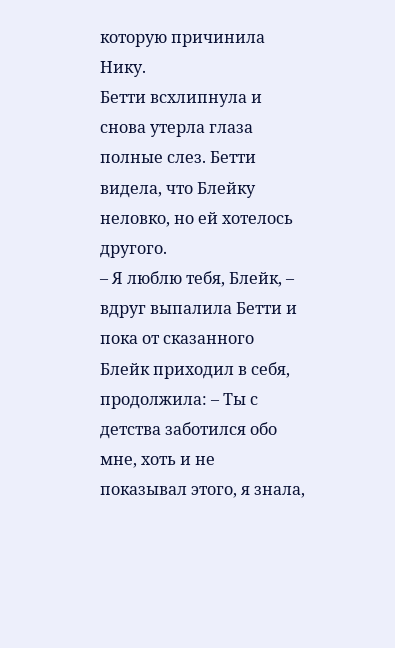которую причинила Нику.
Бетти всхлипнула и снова утерла глаза полные слез. Бетти видела, что Блейку неловко, но ей хотелось другого.
– Я люблю тебя, Блейк, – вдруг выпалила Бетти и пока от сказанного Блейк приходил в себя, продолжила: – Ты с детства заботился обо мне, хоть и не показывал этого, я знала,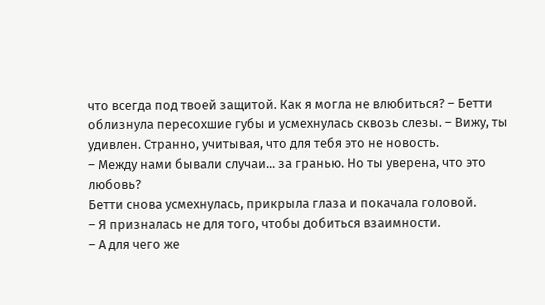что всегда под твоей защитой. Как я могла не влюбиться? – Бетти облизнула пересохшие губы и усмехнулась сквозь слезы. – Вижу, ты удивлен. Странно, учитывая, что для тебя это не новость.
– Между нами бывали случаи... за гранью. Но ты уверена, что это любовь?
Бетти снова усмехнулась, прикрыла глаза и покачала головой.
– Я призналась не для того, чтобы добиться взаимности.
– А для чего же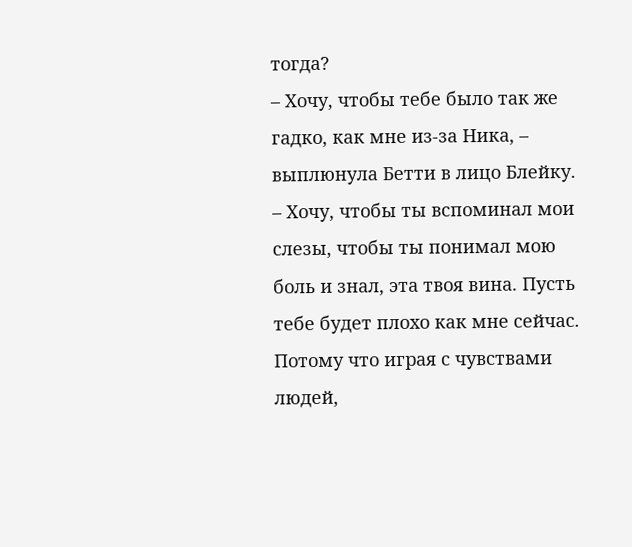тогда?
– Хочу, чтобы тебе было так же гадко, как мне из-за Ника, – выплюнула Бетти в лицо Блейку. – Хочу, чтобы ты вспоминал мои слезы, чтобы ты понимал мою боль и знал, эта твоя вина. Пусть тебе будет плохо как мне сейчас. Потому что играя с чувствами людей,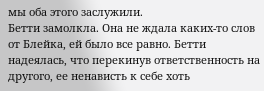мы оба этого заслужили.
Бетти замолкла. Она не ждала каких-то слов от Блейка, ей было все равно. Бетти надеялась, что перекинув ответственность на другого, ее ненависть к себе хоть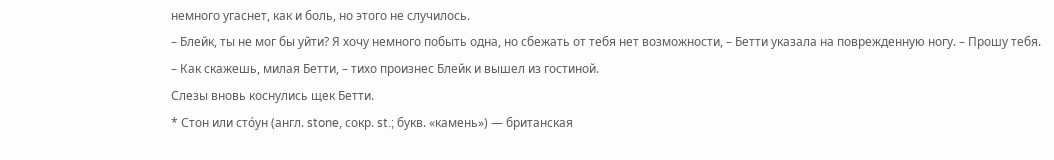немного угаснет, как и боль, но этого не случилось.
– Блейк, ты не мог бы уйти? Я хочу немного побыть одна, но сбежать от тебя нет возможности, – Бетти указала на поврежденную ногу. – Прошу тебя.
– Как скажешь, милая Бетти, – тихо произнес Блейк и вышел из гостиной.
Слезы вновь коснулись щек Бетти.
* Стон или сто́ун (англ. stone, сокр. st.; букв. «камень») — британская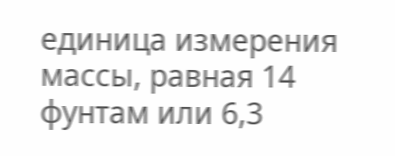единица измерения массы, равная 14 фунтам или 6,3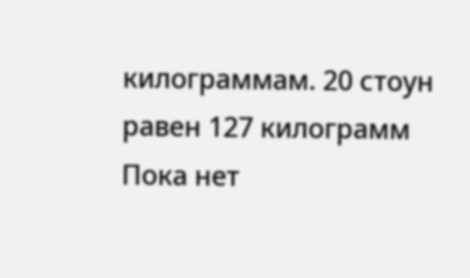килограммам. 20 стоун равен 127 килограмм
Пока нет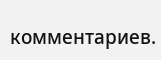комментариев.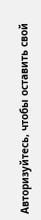Авторизуйтесь, чтобы оставить свой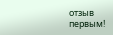отзыв первым!